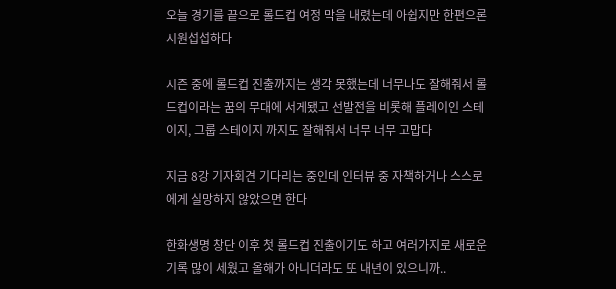오늘 경기를 끝으로 롤드컵 여정 막을 내렸는데 아쉽지만 한편으론 시원섭섭하다

시즌 중에 롤드컵 진출까지는 생각 못했는데 너무나도 잘해줘서 롤드컵이라는 꿈의 무대에 서게됐고 선발전을 비롯해 플레이인 스테이지, 그룹 스테이지 까지도 잘해줘서 너무 너무 고맙다

지금 8강 기자회견 기다리는 중인데 인터뷰 중 자책하거나 스스로에게 실망하지 않았으면 한다

한화생명 창단 이후 첫 롤드컵 진출이기도 하고 여러가지로 새로운 기록 많이 세웠고 올해가 아니더라도 또 내년이 있으니까..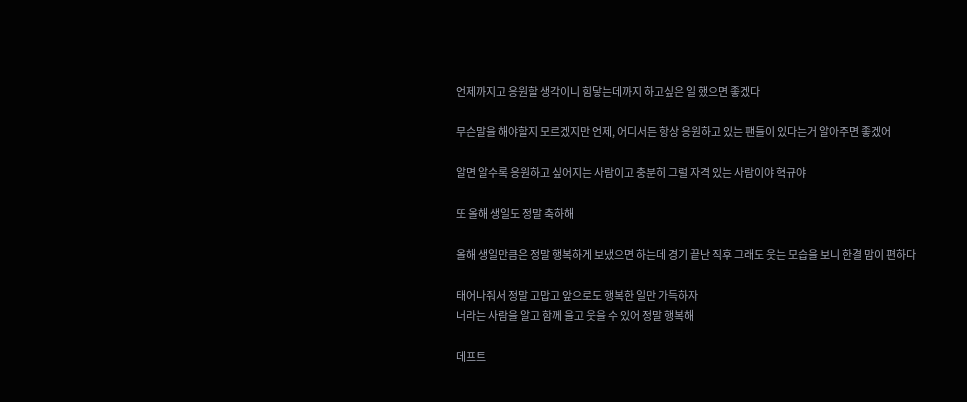언제까지고 응원할 생각이니 힘닿는데까지 하고싶은 일 했으면 좋겠다

무슨말을 해야할지 모르겠지만 언제, 어디서든 항상 응원하고 있는 팬들이 있다는거 알아주면 좋겠어

알면 알수록 응원하고 싶어지는 사람이고 충분히 그럴 자격 있는 사람이야 혁규야

또 올해 생일도 정말 축하해

올해 생일만큼은 정말 행복하게 보냈으면 하는데 경기 끝난 직후 그래도 웃는 모습을 보니 한결 맘이 편하다

태어나줘서 정말 고맙고 앞으로도 행복한 일만 가득하자
너라는 사람을 알고 함께 울고 웃을 수 있어 정말 행복해

데프트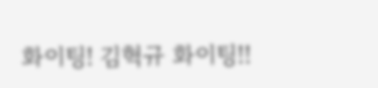화이팅! 김혁규 화이팅!!